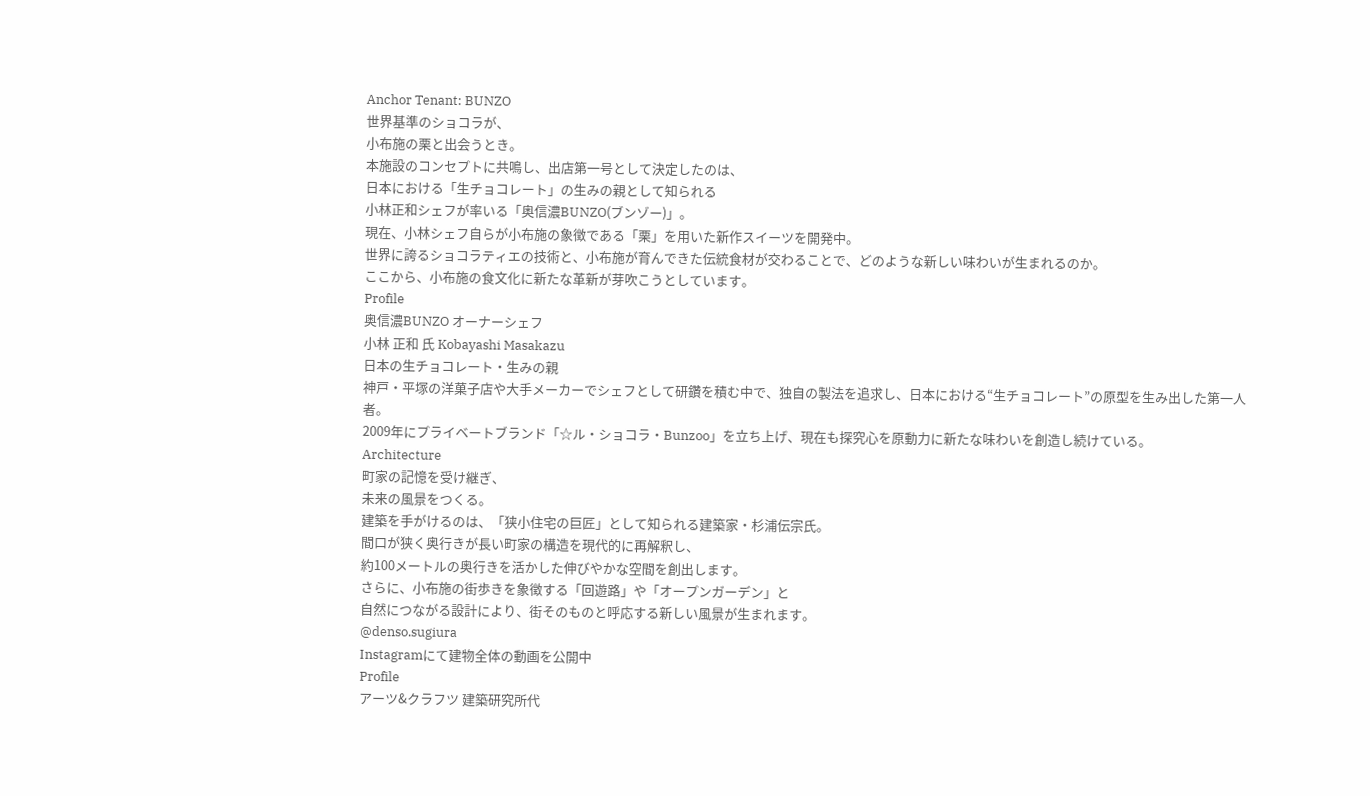Anchor Tenant: BUNZO
世界基準のショコラが、
小布施の栗と出会うとき。
本施設のコンセプトに共鳴し、出店第一号として決定したのは、
日本における「生チョコレート」の生みの親として知られる
小林正和シェフが率いる「奥信濃BUNZO(ブンゾー)」。
現在、小林シェフ自らが小布施の象徴である「栗」を用いた新作スイーツを開発中。
世界に誇るショコラティエの技術と、小布施が育んできた伝統食材が交わることで、どのような新しい味わいが生まれるのか。
ここから、小布施の食文化に新たな革新が芽吹こうとしています。
Profile
奥信濃BUNZO オーナーシェフ
小林 正和 氏 Kobayashi Masakazu
日本の生チョコレート・生みの親
神戸・平塚の洋菓子店や大手メーカーでシェフとして研鑽を積む中で、独自の製法を追求し、日本における“生チョコレート”の原型を生み出した第一人者。
2009年にプライベートブランド「☆ル・ショコラ・Bunzoo」を立ち上げ、現在も探究心を原動力に新たな味わいを創造し続けている。
Architecture
町家の記憶を受け継ぎ、
未来の風景をつくる。
建築を手がけるのは、「狭小住宅の巨匠」として知られる建築家・杉浦伝宗氏。
間口が狭く奥行きが長い町家の構造を現代的に再解釈し、
約100メートルの奥行きを活かした伸びやかな空間を創出します。
さらに、小布施の街歩きを象徴する「回遊路」や「オープンガーデン」と
自然につながる設計により、街そのものと呼応する新しい風景が生まれます。
@denso.sugiura
Instagramにて建物全体の動画を公開中
Profile
アーツ&クラフツ 建築研究所代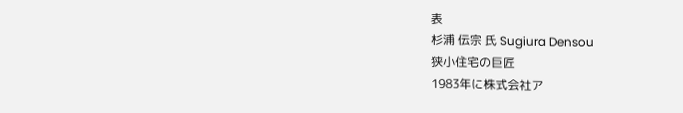表
杉浦 伝宗 氏 Sugiura Densou
狭小住宅の巨匠
1983年に株式会社ア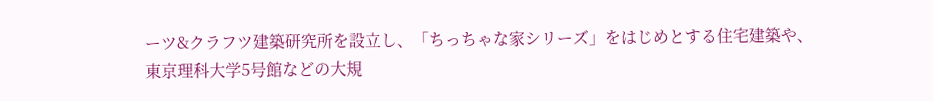ーツ&クラフツ建築研究所を設立し、「ちっちゃな家シリーズ」をはじめとする住宅建築や、東京理科大学5号館などの大規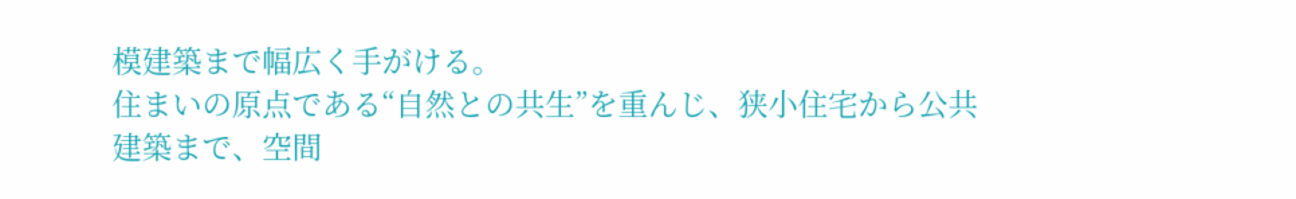模建築まで幅広く手がける。
住まいの原点である“自然との共生”を重んじ、狭小住宅から公共建築まで、空間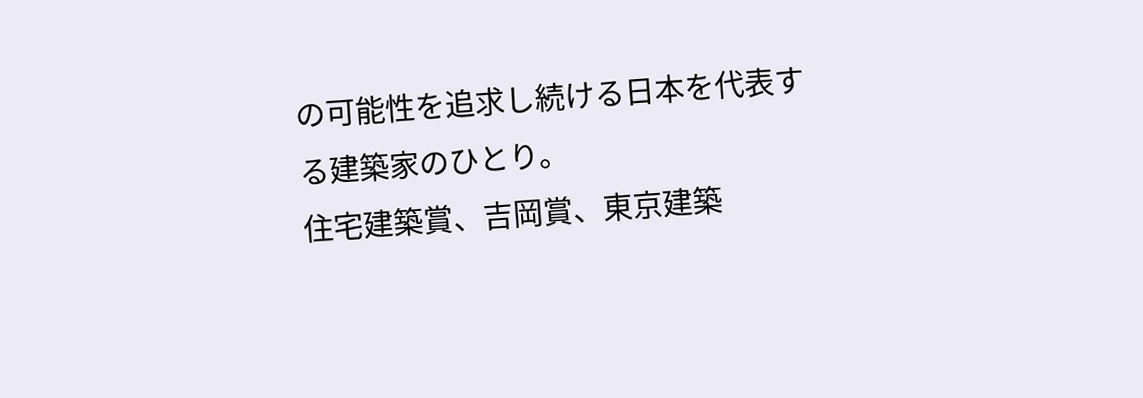の可能性を追求し続ける日本を代表する建築家のひとり。
住宅建築賞、吉岡賞、東京建築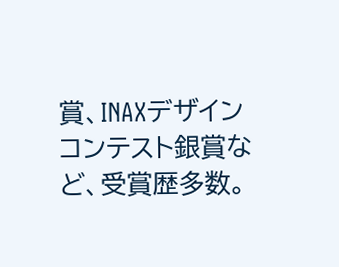賞、INAXデザインコンテスト銀賞など、受賞歴多数。